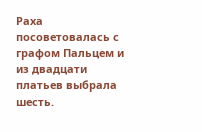Раха посоветовалась с графом Пальцем и из двадцати платьев выбрала шесть.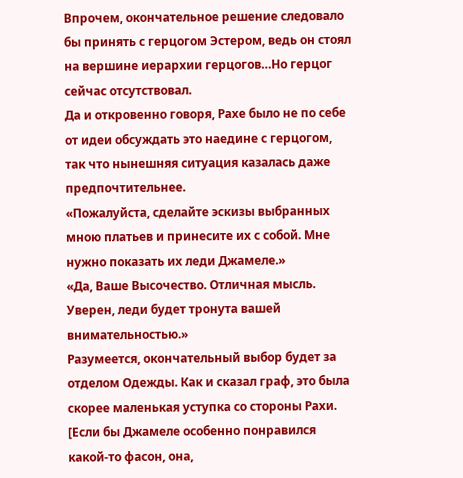Впрочем, окончательное решение следовало бы принять с герцогом Эстером, ведь он стоял на вершине иерархии герцогов…Но герцог сейчас отсутствовал.
Да и откровенно говоря, Рахе было не по себе от идеи обсуждать это наедине с герцогом, так что нынешняя ситуация казалась даже предпочтительнее.
«Пожалуйста, сделайте эскизы выбранных мною платьев и принесите их с собой. Мне нужно показать их леди Джамеле.»
«Да, Ваше Высочество. Отличная мысль. Уверен, леди будет тронута вашей внимательностью.»
Разумеется, окончательный выбор будет за отделом Одежды. Как и сказал граф, это была скорее маленькая уступка со стороны Рахи. [Если бы Джамеле особенно понравился какой-то фасон, она,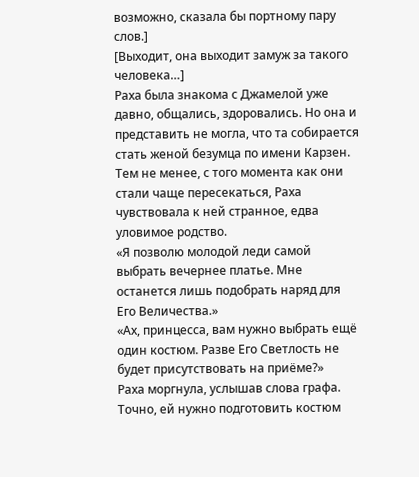возможно, сказала бы портному пару слов.]
[Выходит, она выходит замуж за такого человека…]
Раха была знакома с Джамелой уже давно, общались, здоровались. Но она и представить не могла, что та собирается стать женой безумца по имени Карзен. Тем не менее, с того момента как они стали чаще пересекаться, Раха чувствовала к ней странное, едва уловимое родство.
«Я позволю молодой леди самой выбрать вечернее платье. Мне останется лишь подобрать наряд для Его Величества.»
«Ах, принцесса, вам нужно выбрать ещё один костюм. Разве Его Светлость не будет присутствовать на приёме?»
Раха моргнула, услышав слова графа. Точно, ей нужно подготовить костюм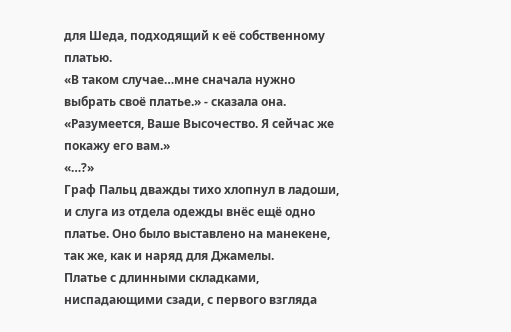для Шеда, подходящий к её собственному платью.
«В таком случае…мне сначала нужно выбрать своё платье.» - сказала она.
«Разумеется, Ваше Высочество. Я сейчас же покажу его вам.»
«…?»
Граф Пальц дважды тихо хлопнул в ладоши, и слуга из отдела одежды внёс ещё одно платье. Оно было выставлено на манекене, так же, как и наряд для Джамелы.
Платье с длинными складками, ниспадающими сзади, с первого взгляда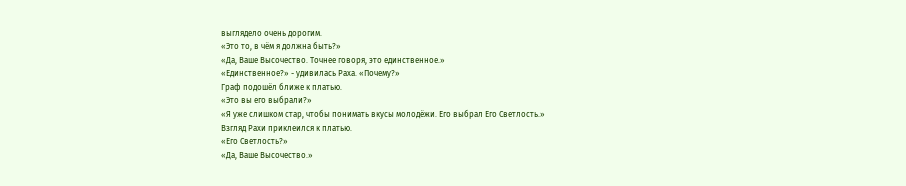выглядело очень дорогим.
«Это то, в чём я должна быть?»
«Да, Ваше Высочество. Точнее говоря, это единственное.»
«Единственное?» - удивилась Раха. «Почему?»
Граф подошёл ближе к платью.
«Это вы его выбрали?»
«Я уже слишком стар, чтобы понимать вкусы молодёжи. Его выбрал Его Светлость.»
Взгляд Рахи приклеился к платью.
«Его Светлость?»
«Да, Ваше Высочество.»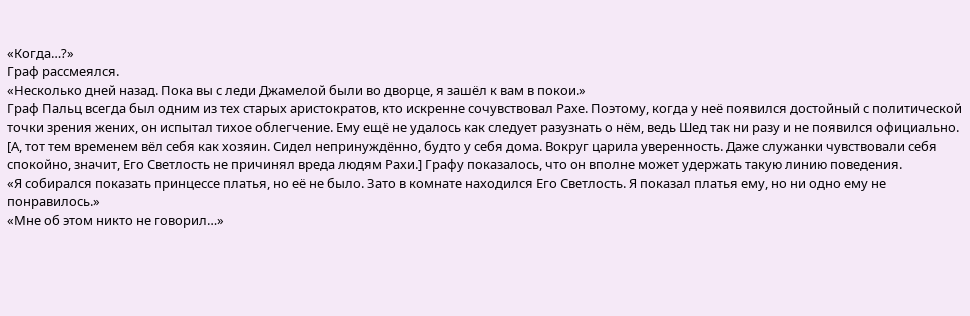«Когда…?»
Граф рассмеялся.
«Несколько дней назад. Пока вы с леди Джамелой были во дворце, я зашёл к вам в покои.»
Граф Пальц всегда был одним из тех старых аристократов, кто искренне сочувствовал Рахе. Поэтому, когда у неё появился достойный с политической точки зрения жених, он испытал тихое облегчение. Ему ещё не удалось как следует разузнать о нём, ведь Шед так ни разу и не появился официально.
[А, тот тем временем вёл себя как хозяин. Сидел непринуждённо, будто у себя дома. Вокруг царила уверенность. Даже служанки чувствовали себя спокойно, значит, Его Светлость не причинял вреда людям Рахи.] Графу показалось, что он вполне может удержать такую линию поведения.
«Я собирался показать принцессе платья, но её не было. Зато в комнате находился Его Светлость. Я показал платья ему, но ни одно ему не понравилось.»
«Мне об этом никто не говорил…»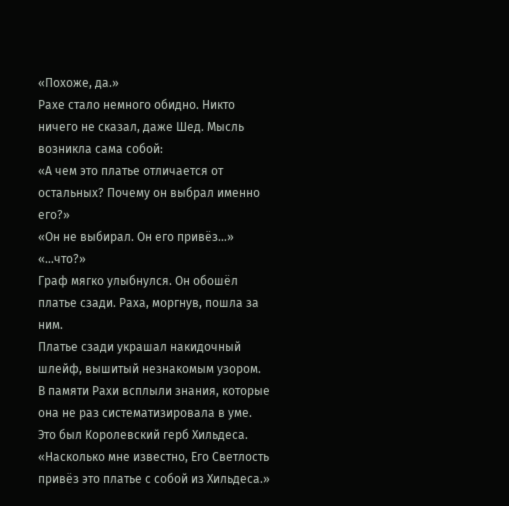«Похоже, да.»
Рахе стало немного обидно. Никто ничего не сказал, даже Шед. Мысль возникла сама собой:
«А чем это платье отличается от остальных? Почему он выбрал именно его?»
«Он не выбирал. Он его привёз…»
«…что?»
Граф мягко улыбнулся. Он обошёл платье сзади. Раха, моргнув, пошла за ним.
Платье сзади украшал накидочный шлейф, вышитый незнакомым узором. В памяти Рахи всплыли знания, которые она не раз систематизировала в уме.
Это был Королевский герб Хильдеса.
«Насколько мне известно, Его Светлость привёз это платье с собой из Хильдеса.»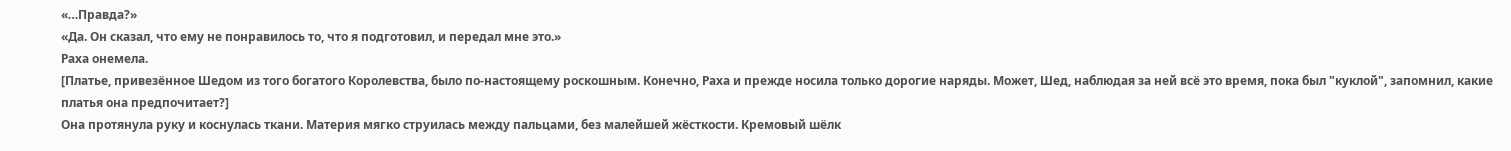«…Правда?»
«Да. Он сказал, что ему не понравилось то, что я подготовил, и передал мне это.»
Раха онемела.
[Платье, привезённое Шедом из того богатого Королевства, было по-настоящему роскошным. Конечно, Раха и прежде носила только дорогие наряды. Может, Шед, наблюдая за ней всё это время, пока был "куклой", запомнил, какие платья она предпочитает?]
Она протянула руку и коснулась ткани. Материя мягко струилась между пальцами, без малейшей жёсткости. Кремовый шёлк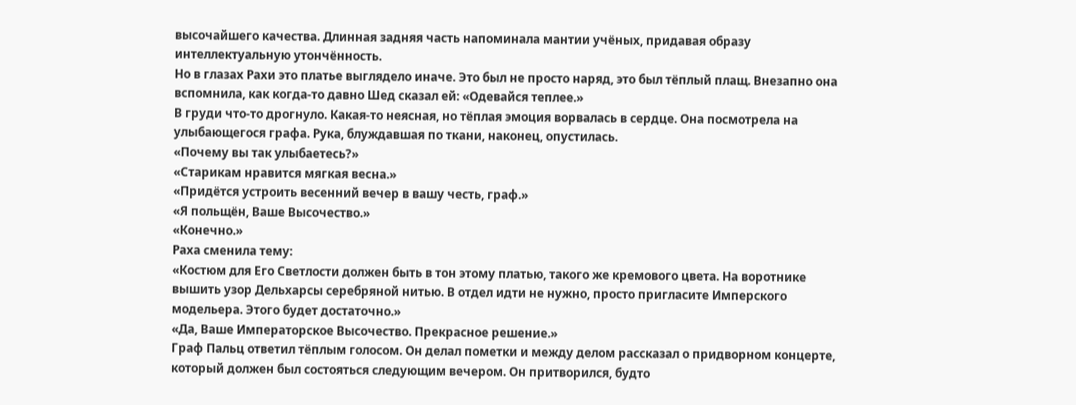высочайшего качества. Длинная задняя часть напоминала мантии учёных, придавая образу интеллектуальную утончённость.
Но в глазах Рахи это платье выглядело иначе. Это был не просто наряд, это был тёплый плащ. Внезапно она вспомнила, как когда-то давно Шед сказал ей: «Одевайся теплее.»
В груди что-то дрогнуло. Какая-то неясная, но тёплая эмоция ворвалась в сердце. Она посмотрела на улыбающегося графа. Рука, блуждавшая по ткани, наконец, опустилась.
«Почему вы так улыбаетесь?»
«Старикам нравится мягкая весна.»
«Придётся устроить весенний вечер в вашу честь, граф.»
«Я польщён, Ваше Высочество.»
«Конечно.»
Раха сменилa тему:
«Костюм для Его Светлости должен быть в тон этому платью, такого же кремового цвета. На воротнике вышить узор Дельхарсы серебряной нитью. В отдел идти не нужно, просто пригласите Имперского модельера. Этого будет достаточно.»
«Да, Ваше Императорское Высочество. Прекрасное решение.»
Граф Пальц ответил тёплым голосом. Он делал пометки и между делом рассказал о придворном концерте, который должен был состояться следующим вечером. Он притворился, будто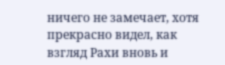ничего не замечает, хотя прекрасно видел, как взгляд Рахи вновь и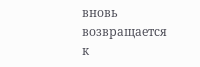вновь возвращается к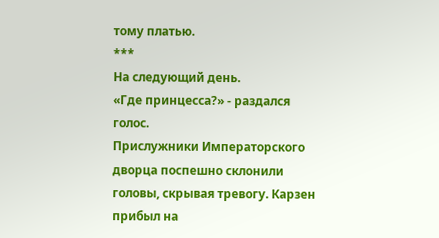тому платью.
***
На следующий день.
«Где принцесса?» - раздался голос.
Прислужники Императорского дворца поспешно склонили головы, скрывая тревогу. Карзен прибыл на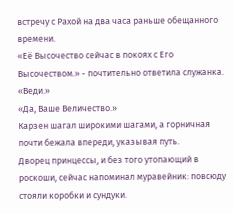встречу с Рахой на два часа раньше обещанного времени.
«Её Высочество сейчас в покоях с Его Высочеством.» - почтительно ответила служанка.
«Веди.»
«Да, Ваше Величество.»
Карзен шагал широкими шагами, а горничная почти бежала впереди, указывая путь.
Дворец принцессы, и без того утопающий в роскоши, сейчас напоминал муравейник: повсюду стояли коробки и сундуки.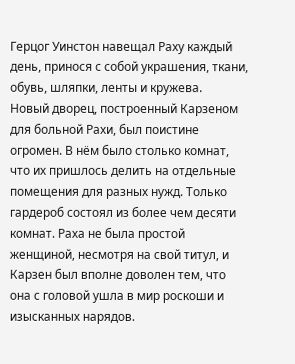Герцог Уинстон навещал Раху каждый день, принося с собой украшения, ткани, обувь, шляпки, ленты и кружева.
Новый дворец, построенный Карзеном для больной Рахи, был поистине огромен. В нём было столько комнат, что их пришлось делить на отдельные помещения для разных нужд. Только гардероб состоял из более чем десяти комнат. Раха не была простой женщиной, несмотря на свой титул, и Карзен был вполне доволен тем, что она с головой ушла в мир роскоши и изысканных нарядов.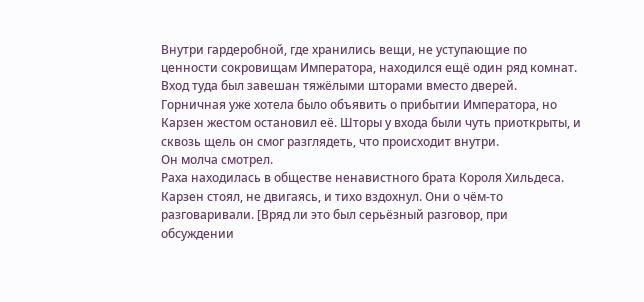Внутри гардеробной, где хранились вещи, не уступающие по ценности сокровищам Императора, находился ещё один ряд комнат. Вход туда был завешан тяжёлыми шторами вместо дверей.
Горничная уже хотела было объявить о прибытии Императора, но Карзен жестом остановил её. Шторы у входа были чуть приоткрыты, и сквозь щель он смог разглядеть, что происходит внутри.
Он молча смотрел.
Раха находилась в обществе ненавистного брата Короля Хильдеса. Карзен стоял, не двигаясь, и тихо вздохнул. Они о чём-то разговаривали. [Вряд ли это был серьёзный разговор, при обсуждении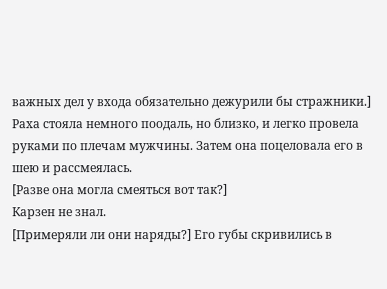важных дел у входа обязательно дежурили бы стражники.]
Раха стояла немного поодаль, но близко, и легко провела руками по плечам мужчины. Затем она поцеловала его в шею и рассмеялась.
[Разве она могла смеяться вот так?]
Карзен не знал.
[Примеряли ли они наряды?] Его губы скривились в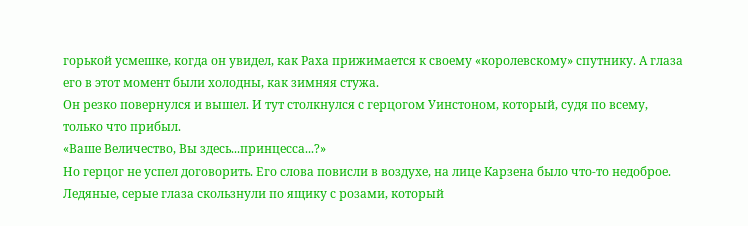горькой усмешке, когда он увидел, как Раха прижимается к своему «королевскому» спутнику. А глаза его в этот момент были холодны, как зимняя стужа.
Он резко повернулся и вышел. И тут столкнулся с герцогом Уинстоном, который, судя по всему, только что прибыл.
«Ваше Величество, Вы здесь...принцесса...?»
Но герцог не успел договорить. Его слова повисли в воздухе, на лице Карзена было что-то недоброе. Ледяные, серые глаза скользнули по ящику с розами, который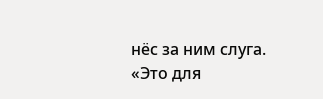нёс за ним слуга.
«Это для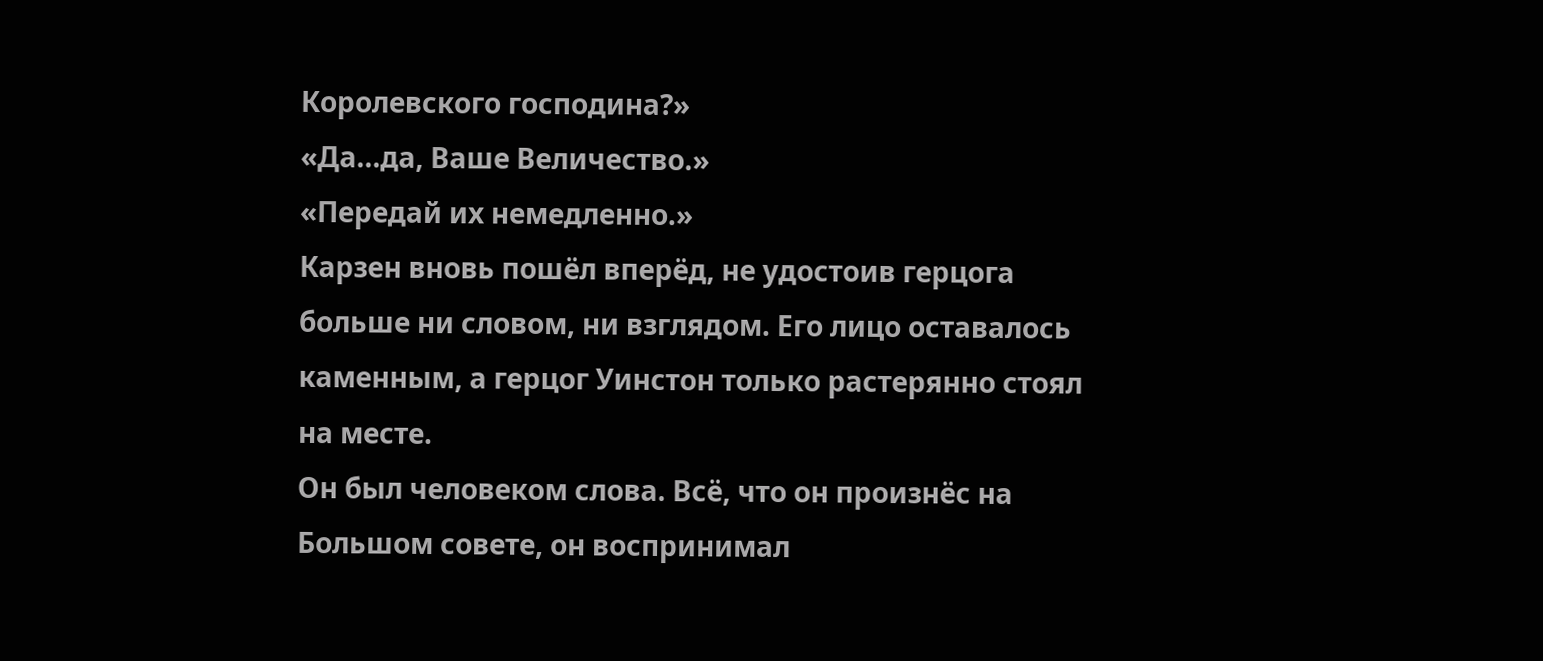Королевского господина?»
«Да...да, Ваше Величество.»
«Передай их немедленно.»
Карзен вновь пошёл вперёд, не удостоив герцога больше ни словом, ни взглядом. Его лицо оставалось каменным, а герцог Уинстон только растерянно стоял на месте.
Он был человеком слова. Всё, что он произнёс на Большом совете, он воспринимал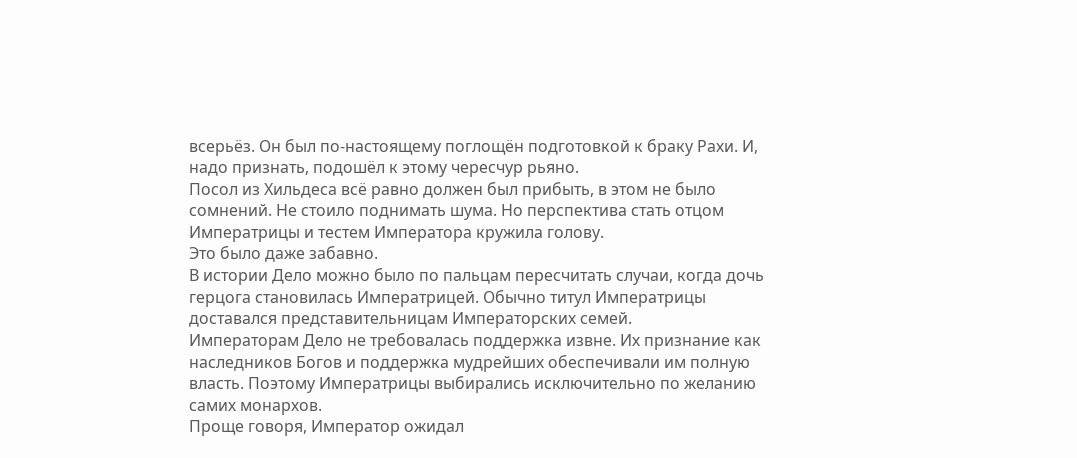всерьёз. Он был по-настоящему поглощён подготовкой к браку Рахи. И, надо признать, подошёл к этому чересчур рьяно.
Посол из Хильдеса всё равно должен был прибыть, в этом не было сомнений. Не стоило поднимать шума. Но перспектива стать отцом Императрицы и тестем Императора кружила голову.
Это было даже забавно.
В истории Дело можно было по пальцам пересчитать случаи, когда дочь герцога становилась Императрицей. Обычно титул Императрицы доставался представительницам Императорских семей.
Императорам Дело не требовалась поддержка извне. Их признание как наследников Богов и поддержка мудрейших обеспечивали им полную власть. Поэтому Императрицы выбирались исключительно по желанию самих монархов.
Проще говоря, Император ожидал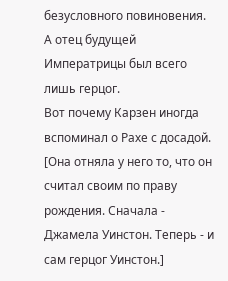безусловного повиновения. А отец будущей Императрицы был всего лишь герцог.
Вот почему Карзен иногда вспоминал о Рахе с досадой. [Она отняла у него то, что он считал своим по праву рождения. Сначала - Джамела Уинстон. Теперь - и сам герцог Уинстон.]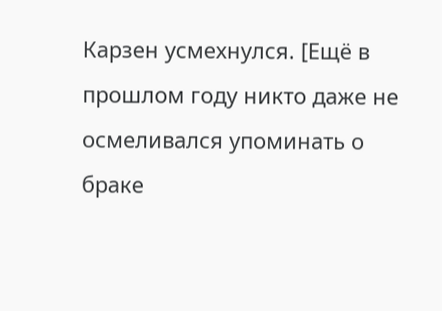Карзен усмехнулся. [Ещё в прошлом году никто даже не осмеливался упоминать о браке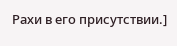Рахи в его присутствии.]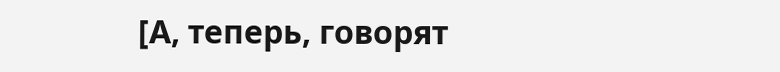[А, теперь, говорят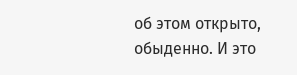об этом открыто, обыденно. И это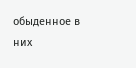обыденное в них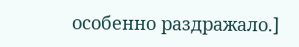особенно раздражало.]